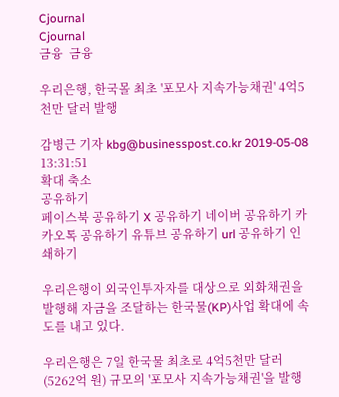Cjournal
Cjournal
금융  금융

우리은행, 한국몰 최초 '포모사 지속가능채권' 4억5천만 달러 발행

감병근 기자 kbg@businesspost.co.kr 2019-05-08 13:31:51
확대 축소
공유하기
페이스북 공유하기 X 공유하기 네이버 공유하기 카카오톡 공유하기 유튜브 공유하기 url 공유하기 인쇄하기

우리은행이 외국인투자자를 대상으로 외화채권을 발행해 자금을 조달하는 한국물(KP)사업 확대에 속도를 내고 있다.

우리은행은 7일 한국물 최초로 4억5천만 달러(5262억 원) 규모의 '포모사 지속가능채권'을 발행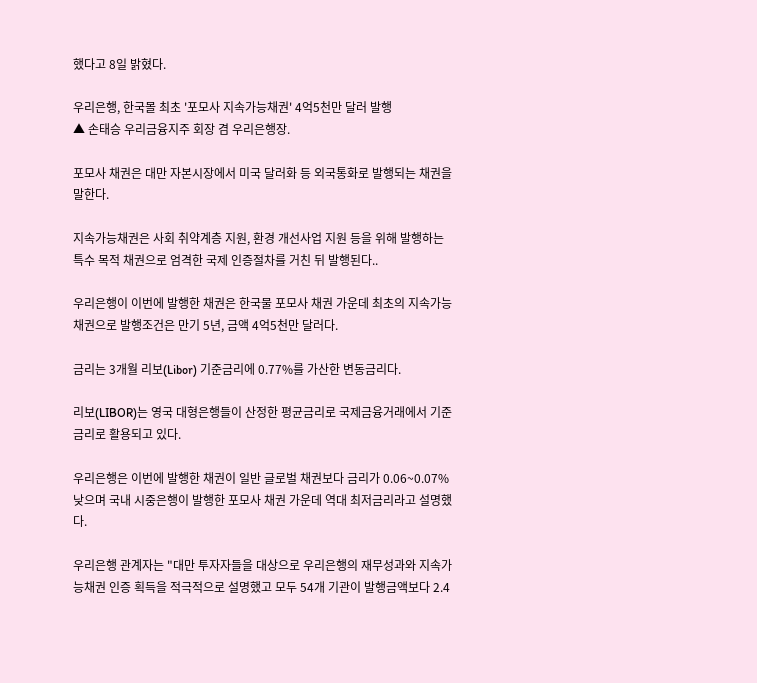했다고 8일 밝혔다.

우리은행, 한국몰 최초 '포모사 지속가능채권' 4억5천만 달러 발행
▲ 손태승 우리금융지주 회장 겸 우리은행장.

포모사 채권은 대만 자본시장에서 미국 달러화 등 외국통화로 발행되는 채권을 말한다.

지속가능채권은 사회 취약계층 지원, 환경 개선사업 지원 등을 위해 발행하는 특수 목적 채권으로 엄격한 국제 인증절차를 거친 뒤 발행된다..

우리은행이 이번에 발행한 채권은 한국물 포모사 채권 가운데 최초의 지속가능채권으로 발행조건은 만기 5년, 금액 4억5천만 달러다.

금리는 3개월 리보(Libor) 기준금리에 0.77%를 가산한 변동금리다.

리보(LIBOR)는 영국 대형은행들이 산정한 평균금리로 국제금융거래에서 기준금리로 활용되고 있다.

우리은행은 이번에 발행한 채권이 일반 글로벌 채권보다 금리가 0.06~0.07% 낮으며 국내 시중은행이 발행한 포모사 채권 가운데 역대 최저금리라고 설명했다.

우리은행 관계자는 "대만 투자자들을 대상으로 우리은행의 재무성과와 지속가능채권 인증 획득을 적극적으로 설명했고 모두 54개 기관이 발행금액보다 2.4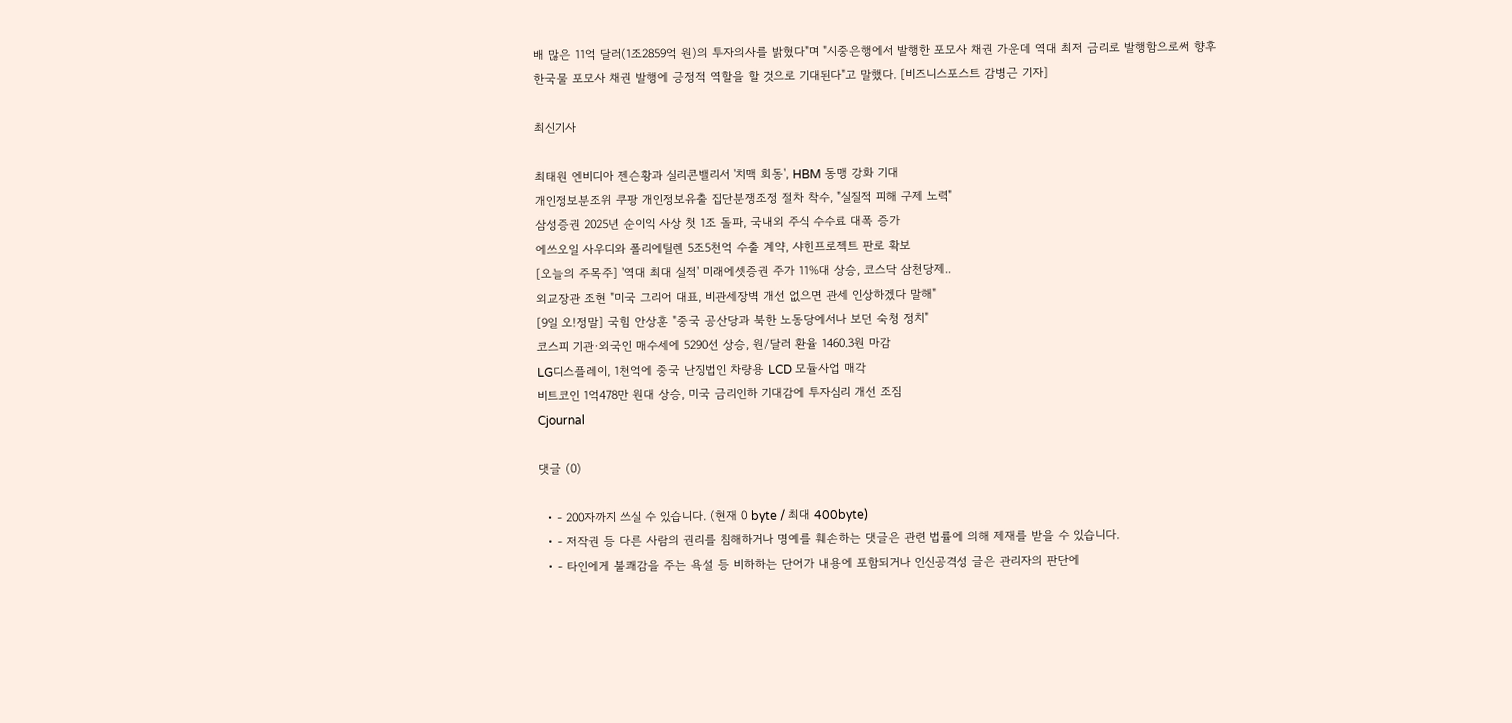배 많은 11억 달러(1조2859억 원)의 투자의사를 밝혔다"며 "시중은행에서 발행한 포모사 채권 가운데 역대 최저 금리로 발행함으로써 향후 한국물 포모사 채권 발행에 긍정적 역할을 할 것으로 기대된다"고 말했다. [비즈니스포스트 감병근 기자]

최신기사

최태원 엔비디아 젠슨황과 실리콘밸리서 '치맥 회동', HBM 동맹 강화 기대
개인정보분조위 쿠팡 개인정보유출 집단분쟁조정 절차 착수, "실질적 피해 구제 노력"
삼성증권 2025년 순이익 사상 첫 1조 돌파, 국내외 주식 수수료 대폭 증가
에쓰오일 사우디와 폴리에틸렌 5조5천억 수출 계약, 샤힌프로젝트 판로 확보
[오늘의 주목주] '역대 최대 실적' 미래에셋증권 주가 11%대 상승, 코스닥 삼천당제..
외교장관 조현 "미국 그리어 대표, 비관세장벽 개선 없으면 관세 인상하겠다 말해"
[9일 오!정말] 국힘 안상훈 "중국 공산당과 북한 노동당에서나 보던 숙청 정치"
코스피 기관·외국인 매수세에 5290선 상승, 원/달러 환율 1460.3원 마감
LG디스플레이, 1천억에 중국 난징법인 차량용 LCD 모듈사업 매각
비트코인 1억478만 원대 상승, 미국 금리인하 기대감에 투자심리 개선 조짐
Cjournal

댓글 (0)

  • - 200자까지 쓰실 수 있습니다. (현재 0 byte / 최대 400byte)
  • - 저작권 등 다른 사람의 권리를 침해하거나 명예를 훼손하는 댓글은 관련 법률에 의해 제재를 받을 수 있습니다.
  • - 타인에게 불쾌감을 주는 욕설 등 비하하는 단어가 내용에 포함되거나 인신공격성 글은 관리자의 판단에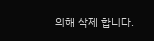의해 삭제 합니다.